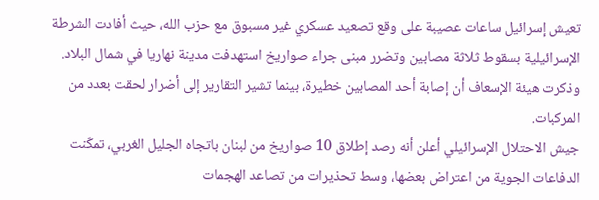تعيش إسرائيل ساعات عصيبة على وقع تصعيد عسكري غير مسبوق مع حزب الله، حيث أفادت الشرطة الإسرائيلية بسقوط ثلاثة مصابين وتضرر مبنى جراء صواريخ استهدفت مدينة نهاريا في شمال البلاد. وذكرت هيئة الإسعاف أن إصابة أحد المصابين خطيرة، بينما تشير التقارير إلى أضرار لحقت بعدد من المركبات.
جيش الاحتلال الإسرائيلي أعلن أنه رصد إطلاق 10 صواريخ من لبنان باتجاه الجليل الغربي، تمكّنت الدفاعات الجوية من اعتراض بعضها، وسط تحذيرات من تصاعد الهجمات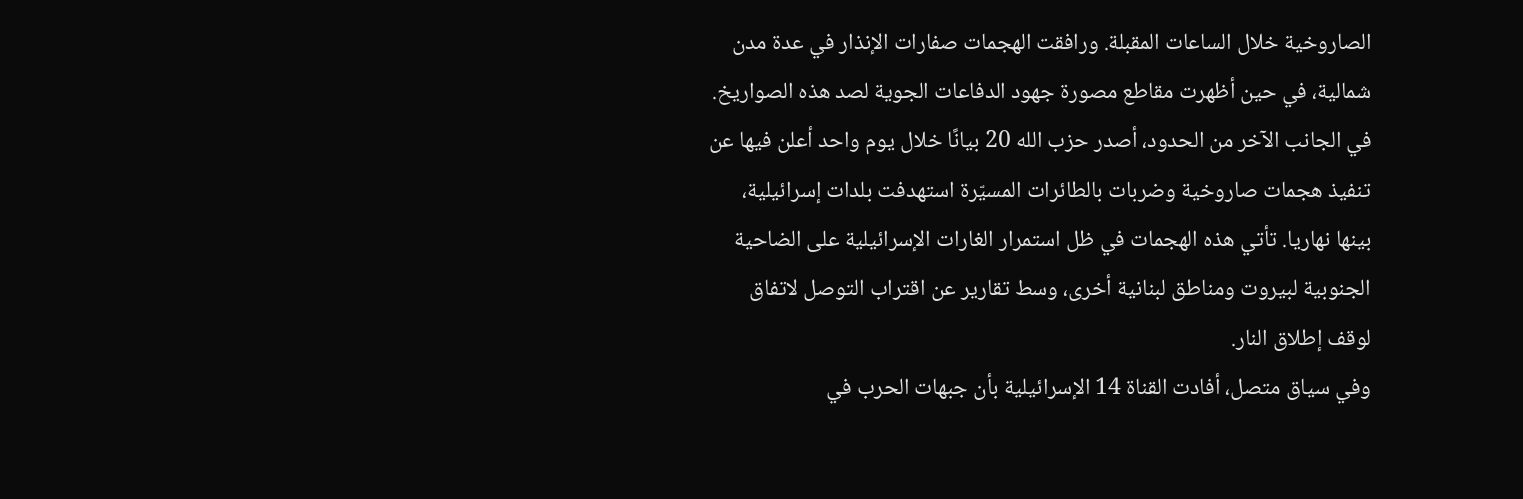الصاروخية خلال الساعات المقبلة. ورافقت الهجمات صفارات الإنذار في عدة مدن شمالية، في حين أظهرت مقاطع مصورة جهود الدفاعات الجوية لصد هذه الصواريخ.
في الجانب الآخر من الحدود، أصدر حزب الله 20 بيانًا خلال يوم واحد أعلن فيها عن تنفيذ هجمات صاروخية وضربات بالطائرات المسيّرة استهدفت بلدات إسرائيلية، بينها نهاريا. تأتي هذه الهجمات في ظل استمرار الغارات الإسرائيلية على الضاحية الجنوبية لبيروت ومناطق لبنانية أخرى، وسط تقارير عن اقتراب التوصل لاتفاق لوقف إطلاق النار.
وفي سياق متصل، أفادت القناة 14 الإسرائيلية بأن جبهات الحرب في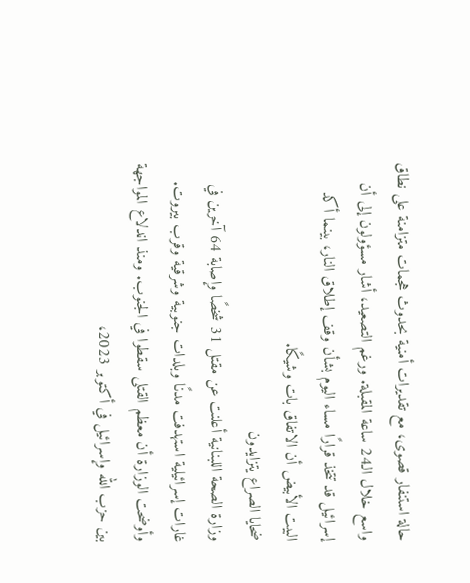حالة استنفار قصوى، مع تقديرات أمنية بحدوث هجمات متزامنة على نطاق واسع خلال الـ24 ساعة المقبلة. ورغم التصعيد، أشار مسؤولون إلى أن إسرائيل قد تتخذ قرارًا مساء اليوم بشأن وقف إطلاق النار، بينما أكد البيت الأبيض أن الاتفاق بات وشيكًا.
ضحايا الصراع يتزايدون
وزارة الصحة اللبنانية أعلنت عن مقتل 31 شخصًا وإصابة 64 آخرين في غارات إسرائيلية استهدفت مدنًا وبلدات جنوبية وشرقية وقرب بيروت. وأوضحت الوزارة أن معظم القتلى سقطوا في الجنوب. ومنذ اندلاع المواجهة بين حزب الله وإسرائيل في أكتوبر 2023،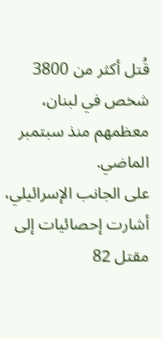قُتل أكثر من 3800 شخص في لبنان، معظمهم منذ سبتمبر الماضي.
على الجانب الإسرائيلي، أشارت إحصائيات إلى مقتل 82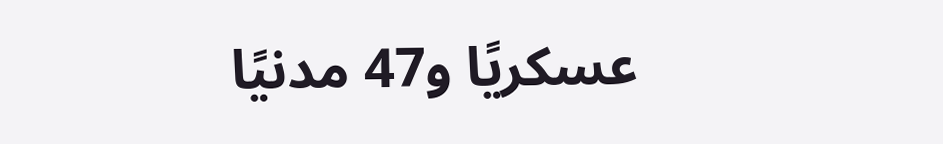عسكريًا و47 مدنيًا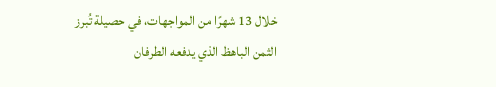خلال 13 شهرًا من المواجهات، في حصيلة تُبرز الثمن الباهظ الذي يدفعه الطرفان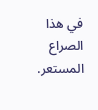في هذا الصراع المستعر.